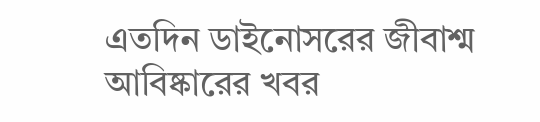এতদিন ডাইনোসরের জীবাশ্ম আবিষ্কারের খবর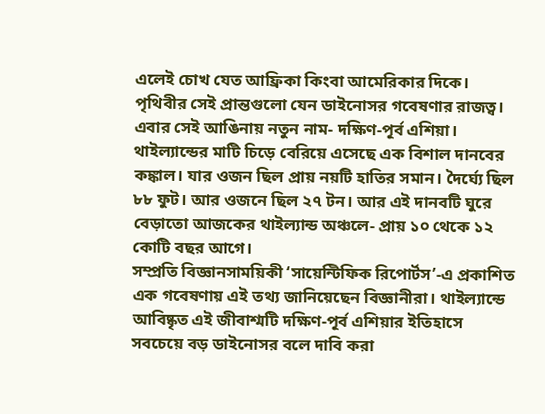এলেই চোখ যেত আফ্রিকা কিংবা আমেরিকার দিকে। পৃথিবীর সেই প্রান্তগুলো যেন ডাইনোসর গবেষণার রাজত্ব। এবার সেই আঙিনায় নতুন নাম- দক্ষিণ-পূর্ব এশিয়া।
থাইল্যান্ডের মাটি চিড়ে বেরিয়ে এসেছে এক বিশাল দানবের কঙ্কাল। যার ওজন ছিল প্রায় নয়টি হাতির সমান। দৈর্ঘ্যে ছিল ৮৮ ফুট। আর ওজনে ছিল ২৭ টন। আর এই দানবটি ঘুরে বেড়াতো আজকের থাইল্যান্ড অঞ্চলে- প্রায় ১০ থেকে ১২ কোটি বছর আগে।
সম্প্রতি বিজ্ঞানসাময়িকী ‘সায়েন্টিফিক রিপোর্টস’-এ প্রকাশিত এক গবেষণায় এই তথ্য জানিয়েছেন বিজ্ঞানীরা। থাইল্যান্ডে আবিষ্কৃত এই জীবাশ্মটি দক্ষিণ-পূর্ব এশিয়ার ইতিহাসে সবচেয়ে বড় ডাইনোসর বলে দাবি করা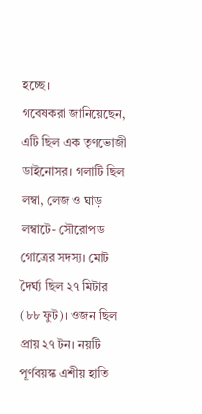হচ্ছে।
গবেষকরা জানিয়েছেন, এটি ছিল এক তৃণভোজী ডাইনোসর। গলাটি ছিল লম্বা, লেজ ও ঘাড় লম্বাটে- সৌরোপড গোত্রের সদস্য। মোট দৈর্ঘ্য ছিল ২৭ মিটার (৮৮ ফুট)। ওজন ছিল প্রায় ২৭ টন। নয়টি পূর্ণবয়স্ক এশীয় হাতি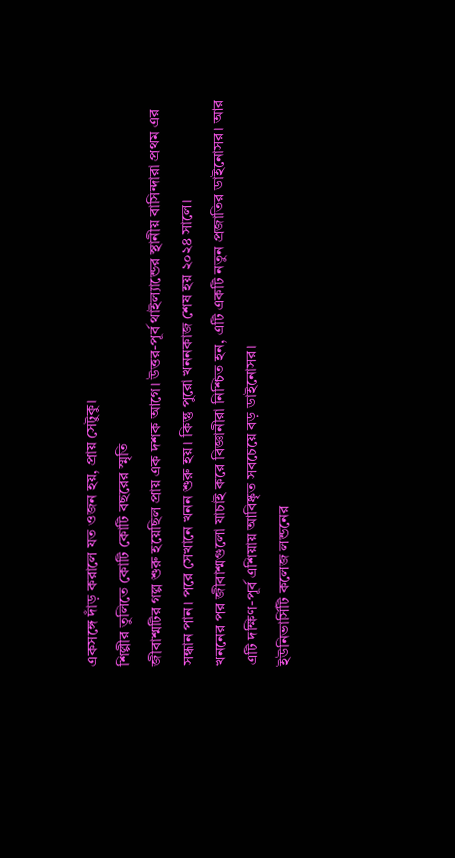একসঙ্গে দাঁড় করালে যত ওজন হয়, প্রায় সেটুকু।
শিল্পীর তুলিতে কোটি কোটি বছরের স্মৃতি
জীবাশ্মটির গল্প শুরু হয়েছিল প্রায় এক দশক আগে। উত্তর-পূর্ব থাইল্যান্ডের স্থানীয় বাসিন্দারা প্রথম এর সন্ধান পান। পরে সেখানে খনন শুরু হয়। কিন্তু পুরো খননকাজ শেষ হয় ২০২৪ সালে।
খননের পর জীবাশ্মগুলো যাচাই করে বিজ্ঞানীরা নিশ্চিত হন, এটি একটি নতুন প্রজাতির ডাইনোসর। আর এটি দক্ষিণ-পূর্ব এশিয়ায় আবিষ্কৃত সবচেয়ে বড় ডাইনোসর।
ইউনিভার্সিটি কলেজ লন্ডনের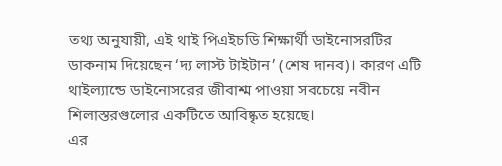তথ্য অনুযায়ী, এই থাই পিএইচডি শিক্ষার্থী ডাইনোসরটির ডাকনাম দিয়েছেন ‘দ্য লাস্ট টাইটান’ (শেষ দানব)। কারণ এটি থাইল্যান্ডে ডাইনোসরের জীবাশ্ম পাওয়া সবচেয়ে নবীন শিলাস্তরগুলোর একটিতে আবিষ্কৃত হয়েছে।
এর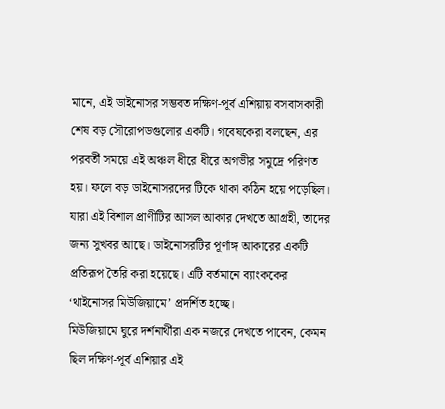মানে, এই ডাইনোসর সম্ভবত দক্ষিণ-পূর্ব এশিয়ায় বসবাসকারী শেষ বড় সৌরোপডগুলোর একটি। গবেষকেরা বলছেন, এর পরবর্তী সময়ে এই অঞ্চল ধীরে ধীরে অগভীর সমুদ্রে পরিণত হয়। ফলে বড় ডাইনোসরদের টিকে থাকা কঠিন হয়ে পড়েছিল।
যারা এই বিশাল প্রাণীটির আসল আকার দেখতে আগ্রহী, তাদের জন্য সুখবর আছে। ডাইনোসরটির পূর্ণাঙ্গ আকারের একটি প্রতিরূপ তৈরি করা হয়েছে। এটি বর্তমানে ব্যাংককের ‘থাইনোসর মিউজিয়ামে’ প্রদর্শিত হচ্ছে।
মিউজিয়ামে ঘুরে দর্শনার্থীরা এক নজরে দেখতে পাবেন, কেমন ছিল দক্ষিণ-পূর্ব এশিয়ার এই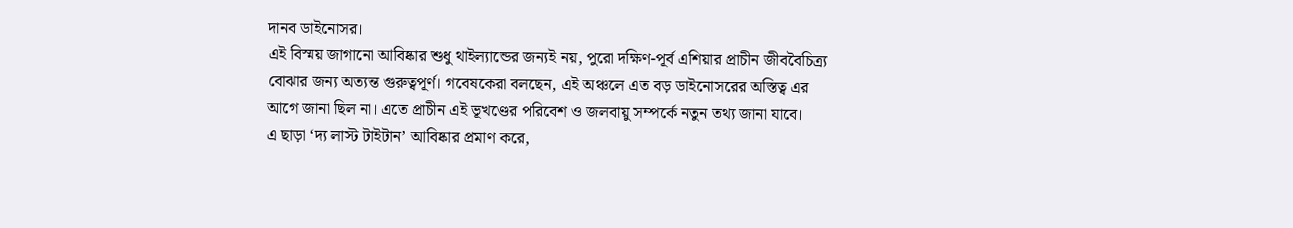দানব ডাইনোসর।
এই বিস্ময় জাগানো আবিষ্কার শুধু থাইল্যান্ডের জন্যই নয়, পুরো দক্ষিণ-পূর্ব এশিয়ার প্রাচীন জীববৈচিত্র্য বোঝার জন্য অত্যন্ত গুরুত্বপূর্ণ। গবেষকেরা বলছেন, এই অঞ্চলে এত বড় ডাইনোসরের অস্তিত্ব এর আগে জানা ছিল না। এতে প্রাচীন এই ভূখণ্ডের পরিবেশ ও জলবায়ু সম্পর্কে নতুন তথ্য জানা যাবে।
এ ছাড়া ‘দ্য লাস্ট টাইটান’ আবিষ্কার প্রমাণ করে,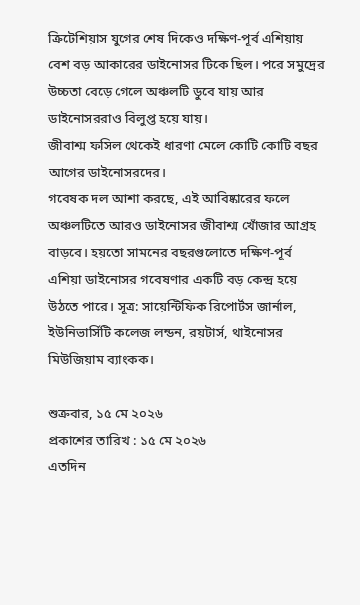ক্রিটেশিয়াস যুগের শেষ দিকেও দক্ষিণ-পূর্ব এশিয়ায় বেশ বড় আকারের ডাইনোসর টিকে ছিল। পরে সমুদ্রের উচ্চতা বেড়ে গেলে অঞ্চলটি ডুবে যায় আর ডাইনোসররাও বিলুপ্ত হয়ে যায়।
জীবাশ্ম ফসিল থেকেই ধারণা মেলে কোটি কোটি বছর আগের ডাইনোসরদের।
গবেষক দল আশা করছে, এই আবিষ্কারের ফলে অঞ্চলটিতে আরও ডাইনোসর জীবাশ্ম খোঁজার আগ্রহ বাড়বে। হয়তো সামনের বছরগুলোতে দক্ষিণ-পূর্ব এশিয়া ডাইনোসর গবেষণার একটি বড় কেন্দ্র হয়ে উঠতে পারে। সূত্র: সায়েন্টিফিক রিপোর্টস জার্নাল, ইউনিভার্সিটি কলেজ লন্ডন, রয়টার্স, থাইনোসর মিউজিয়াম ব্যাংকক।

শুক্রবার, ১৫ মে ২০২৬
প্রকাশের তারিখ : ১৫ মে ২০২৬
এতদিন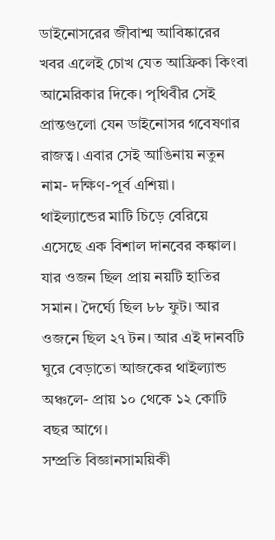ডাইনোসরের জীবাশ্ম আবিষ্কারের খবর এলেই চোখ যেত আফ্রিকা কিংবা আমেরিকার দিকে। পৃথিবীর সেই প্রান্তগুলো যেন ডাইনোসর গবেষণার রাজত্ব। এবার সেই আঙিনায় নতুন নাম- দক্ষিণ-পূর্ব এশিয়া।
থাইল্যান্ডের মাটি চিড়ে বেরিয়ে এসেছে এক বিশাল দানবের কঙ্কাল। যার ওজন ছিল প্রায় নয়টি হাতির সমান। দৈর্ঘ্যে ছিল ৮৮ ফুট। আর ওজনে ছিল ২৭ টন। আর এই দানবটি ঘুরে বেড়াতো আজকের থাইল্যান্ড অঞ্চলে- প্রায় ১০ থেকে ১২ কোটি বছর আগে।
সম্প্রতি বিজ্ঞানসাময়িকী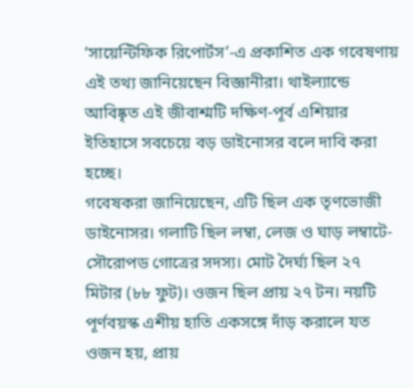‘সায়েন্টিফিক রিপোর্টস’-এ প্রকাশিত এক গবেষণায় এই তথ্য জানিয়েছেন বিজ্ঞানীরা। থাইল্যান্ডে আবিষ্কৃত এই জীবাশ্মটি দক্ষিণ-পূর্ব এশিয়ার ইতিহাসে সবচেয়ে বড় ডাইনোসর বলে দাবি করা হচ্ছে।
গবেষকরা জানিয়েছেন, এটি ছিল এক তৃণভোজী ডাইনোসর। গলাটি ছিল লম্বা, লেজ ও ঘাড় লম্বাটে- সৌরোপড গোত্রের সদস্য। মোট দৈর্ঘ্য ছিল ২৭ মিটার (৮৮ ফুট)। ওজন ছিল প্রায় ২৭ টন। নয়টি পূর্ণবয়স্ক এশীয় হাতি একসঙ্গে দাঁড় করালে যত ওজন হয়, প্রায়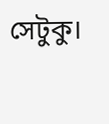সেটুকু।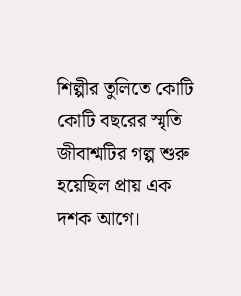শিল্পীর তুলিতে কোটি কোটি বছরের স্মৃতি
জীবাশ্মটির গল্প শুরু হয়েছিল প্রায় এক দশক আগে।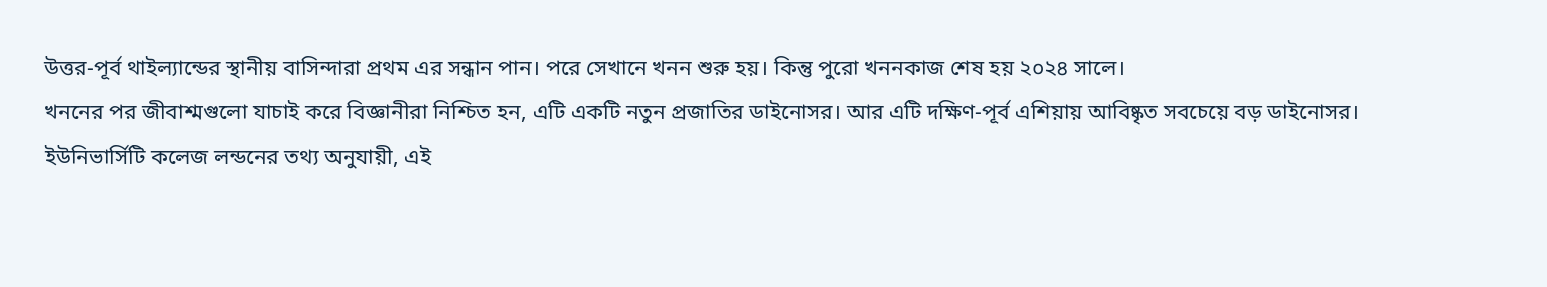উত্তর-পূর্ব থাইল্যান্ডের স্থানীয় বাসিন্দারা প্রথম এর সন্ধান পান। পরে সেখানে খনন শুরু হয়। কিন্তু পুরো খননকাজ শেষ হয় ২০২৪ সালে।
খননের পর জীবাশ্মগুলো যাচাই করে বিজ্ঞানীরা নিশ্চিত হন, এটি একটি নতুন প্রজাতির ডাইনোসর। আর এটি দক্ষিণ-পূর্ব এশিয়ায় আবিষ্কৃত সবচেয়ে বড় ডাইনোসর।
ইউনিভার্সিটি কলেজ লন্ডনের তথ্য অনুযায়ী, এই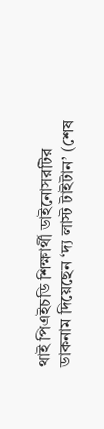থাই পিএইচডি শিক্ষার্থী ডাইনোসরটির ডাকনাম দিয়েছেন ‘দ্য লাস্ট টাইটান’ (শেষ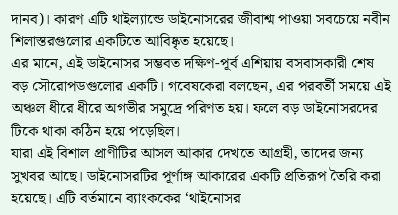দানব)। কারণ এটি থাইল্যান্ডে ডাইনোসরের জীবাশ্ম পাওয়া সবচেয়ে নবীন শিলাস্তরগুলোর একটিতে আবিষ্কৃত হয়েছে।
এর মানে, এই ডাইনোসর সম্ভবত দক্ষিণ-পূর্ব এশিয়ায় বসবাসকারী শেষ বড় সৌরোপডগুলোর একটি। গবেষকেরা বলছেন, এর পরবর্তী সময়ে এই অঞ্চল ধীরে ধীরে অগভীর সমুদ্রে পরিণত হয়। ফলে বড় ডাইনোসরদের টিকে থাকা কঠিন হয়ে পড়েছিল।
যারা এই বিশাল প্রাণীটির আসল আকার দেখতে আগ্রহী, তাদের জন্য সুখবর আছে। ডাইনোসরটির পূর্ণাঙ্গ আকারের একটি প্রতিরূপ তৈরি করা হয়েছে। এটি বর্তমানে ব্যাংককের ‘থাইনোসর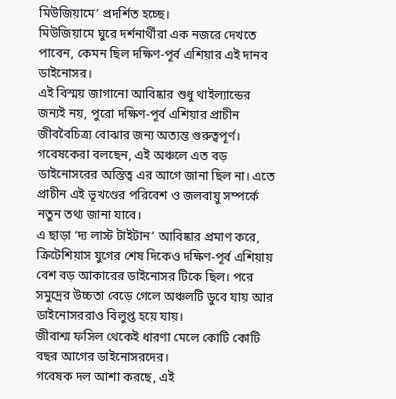মিউজিয়ামে’ প্রদর্শিত হচ্ছে।
মিউজিয়ামে ঘুরে দর্শনার্থীরা এক নজরে দেখতে পাবেন, কেমন ছিল দক্ষিণ-পূর্ব এশিয়ার এই দানব ডাইনোসর।
এই বিস্ময় জাগানো আবিষ্কার শুধু থাইল্যান্ডের জন্যই নয়, পুরো দক্ষিণ-পূর্ব এশিয়ার প্রাচীন জীববৈচিত্র্য বোঝার জন্য অত্যন্ত গুরুত্বপূর্ণ। গবেষকেরা বলছেন, এই অঞ্চলে এত বড় ডাইনোসরের অস্তিত্ব এর আগে জানা ছিল না। এতে প্রাচীন এই ভূখণ্ডের পরিবেশ ও জলবায়ু সম্পর্কে নতুন তথ্য জানা যাবে।
এ ছাড়া ‘দ্য লাস্ট টাইটান’ আবিষ্কার প্রমাণ করে, ক্রিটেশিয়াস যুগের শেষ দিকেও দক্ষিণ-পূর্ব এশিয়ায় বেশ বড় আকারের ডাইনোসর টিকে ছিল। পরে সমুদ্রের উচ্চতা বেড়ে গেলে অঞ্চলটি ডুবে যায় আর ডাইনোসররাও বিলুপ্ত হয়ে যায়।
জীবাশ্ম ফসিল থেকেই ধারণা মেলে কোটি কোটি বছর আগের ডাইনোসরদের।
গবেষক দল আশা করছে, এই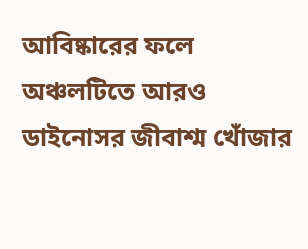আবিষ্কারের ফলে অঞ্চলটিতে আরও ডাইনোসর জীবাশ্ম খোঁজার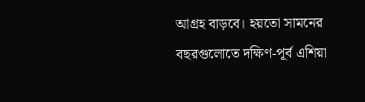আগ্রহ বাড়বে। হয়তো সামনের বছরগুলোতে দক্ষিণ-পূর্ব এশিয়া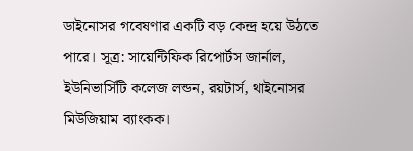ডাইনোসর গবেষণার একটি বড় কেন্দ্র হয়ে উঠতে পারে। সূত্র: সায়েন্টিফিক রিপোর্টস জার্নাল, ইউনিভার্সিটি কলেজ লন্ডন, রয়টার্স, থাইনোসর মিউজিয়াম ব্যাংকক।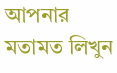আপনার মতামত লিখুন